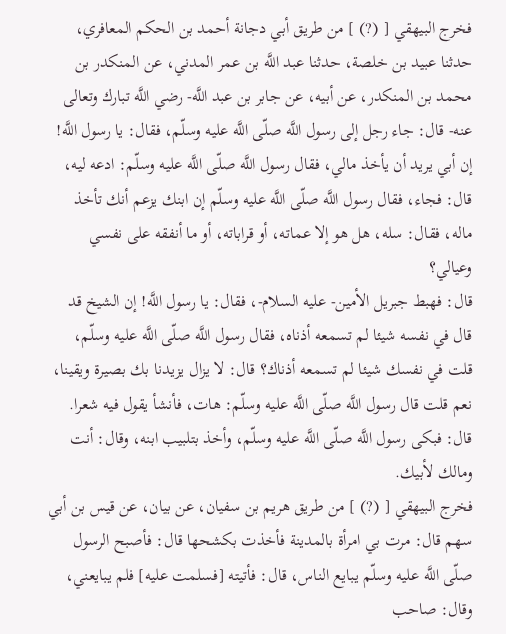فخرج البيهقي [ (?) ] من طريق أبي دجانة أحمد بن الحكم المعافري، حدثنا عبيد بن خلصة، حدثنا عبد اللَّه بن عمر المدني، عن المنكدر بن محمد بن المنكدر، عن أبيه، عن جابر بن عبد اللَّه- رضي اللَّه تبارك وتعالى عنه- قال: جاء رجل إلى رسول اللَّه صلّى اللَّه عليه وسلّم، فقال: يا رسول اللَّه! إن أبي يريد أن يأخذ مالي، فقال رسول اللَّه صلّى اللَّه عليه وسلّم: ادعه ليه، قال: فجاء، فقال رسول اللَّه صلّى اللَّه عليه وسلّم إن ابنك يزعم أنك تأخذ ماله، فقال: سله، هل هو إلا عماته، أو قراباته، أو ما أنفقه على نفسي وعيالي؟
قال: فهبط جبريل الأمين- عليه السلام-، فقال: يا رسول اللَّه! إن الشيخ قد قال في نفسه شيئا لم تسمعه أذناه، فقال رسول اللَّه صلّى اللَّه عليه وسلّم، قلت في نفسك شيئا لم تسمعه أذناك؟ قال: لا يزال يزيدنا بك بصيرة ويقينا، نعم قلت قال رسول اللَّه صلّى اللَّه عليه وسلّم: هات، فأنشأ يقول فيه شعرا.
قال: فبكى رسول اللَّه صلّى اللَّه عليه وسلّم، وأخذ بتلبيب ابنه، وقال: أنت ومالك لأبيك.
فخرج البيهقي [ (?) ] من طريق هريم بن سفيان، عن بيان، عن قيس بن أبي سهم قال: مرت بي امرأة بالمدينة فأخذت بكشحها قال: فأصبح الرسول صلّى اللَّه عليه وسلّم يبايع الناس، قال: فأتيته [فسلمت عليه] فلم يبايعني، وقال: صاحب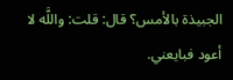الجبيذة بالأمس؟ قال: قلت: واللَّه لا أعود فبايعني.